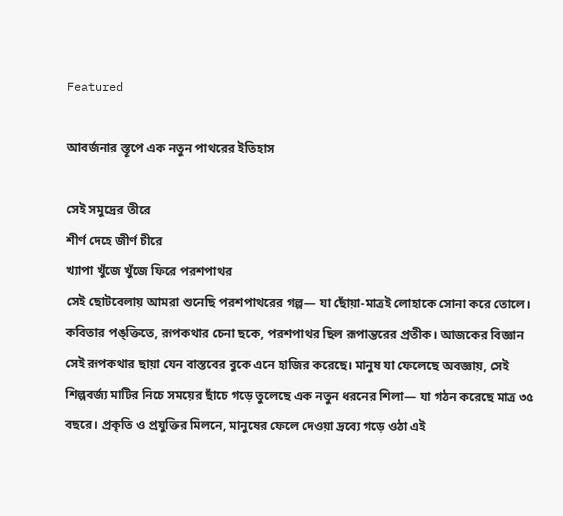Featured

আবর্জনার স্তূপে এক নতুন পাথরের ইতিহাস

সেই সমুদ্রের তীরে
শীর্ণ দেহে জীর্ণ চীরে
খ্যাপা খুঁজে খুঁজে ফিরে পরশপাথর
সেই ছোটবেলায় আমরা শুনেছি পরশপাথরের গল্প— যা ছোঁয়া-মাত্রই লোহাকে সোনা করে তোলে। কবিতার পঙ্ক্তিতে, রূপকথার চেনা ছকে, পরশপাথর ছিল রূপান্তরের প্রতীক। আজকের বিজ্ঞান সেই রূপকথার ছায়া যেন বাস্তবের বুকে এনে হাজির করেছে। মানুষ যা ফেলেছে অবজ্ঞায়, সেই শিল্পবর্জ্য মাটির নিচে সময়ের ছাঁচে গড়ে তুলেছে এক নতুন ধরনের শিলা— যা গঠন করেছে মাত্র ৩৫ বছরে। প্রকৃতি ও প্রযুক্তির মিলনে, মানুষের ফেলে দেওয়া দ্রব্যে গড়ে ওঠা এই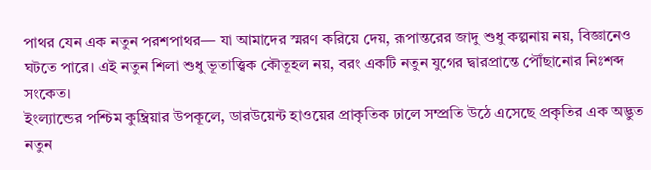পাথর যেন এক নতুন পরশপাথর— যা আমাদের স্মরণ করিয়ে দেয়, রূপান্তরের জাদু শুধু কল্পনায় নয়, বিজ্ঞানেও ঘটতে পারে। এই নতুন শিলা শুধু ভূতাত্ত্বিক কৌতূহল নয়, বরং একটি নতুন যুগের দ্বারপ্রান্তে পৌঁছানোর নিঃশব্দ সংকেত।
ইংল্যান্ডের পশ্চিম কুম্ব্রিয়ার উপকূলে, ডারউয়েন্ট হাওয়ের প্রাকৃতিক ঢালে সম্প্রতি উঠে এসেছে প্রকৃতির এক অদ্ভুত নতুন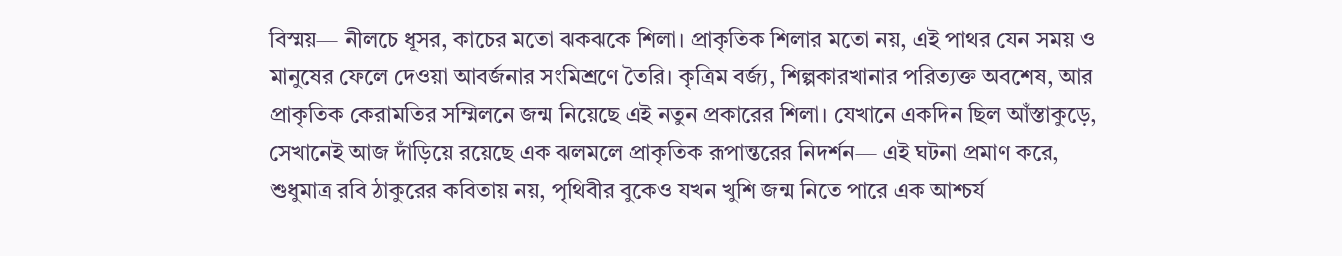বিস্ময়— নীলচে ধূসর, কাচের মতো ঝকঝকে শিলা। প্রাকৃতিক শিলার মতো নয়, এই পাথর যেন সময় ও মানুষের ফেলে দেওয়া আবর্জনার সংমিশ্রণে তৈরি। কৃত্রিম বর্জ্য, শিল্পকারখানার পরিত্যক্ত অবশেষ, আর প্রাকৃতিক কেরামতির সম্মিলনে জন্ম নিয়েছে এই নতুন প্রকারের শিলা। যেখানে একদিন ছিল আঁস্তাকুড়ে, সেখানেই আজ দাঁড়িয়ে রয়েছে এক ঝলমলে প্রাকৃতিক রূপান্তরের নিদর্শন— এই ঘটনা প্রমাণ করে, শুধুমাত্র রবি ঠাকুরের কবিতায় নয়, পৃথিবীর বুকেও যখন খুশি জন্ম নিতে পারে এক আশ্চর্য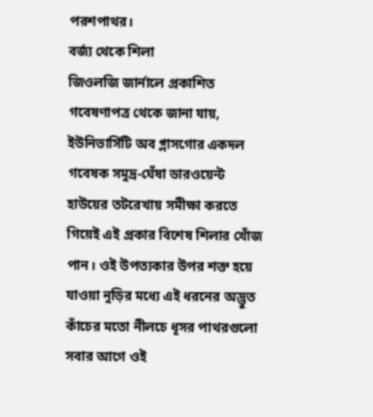পরশপাথর।
বর্জ্য থেকে শিলা
জিওলজি জার্নালে প্রকাশিত গবেষণাপত্র থেকে জানা যায়, ইউনিভার্সিটি অব গ্লাসগোর একদল গবেষক সমুদ্র-ঘেঁষা ডারওয়েন্ট হাউয়ের তটরেখায় সমীক্ষা করতে গিয়েই এই প্রকার বিশেষ শিলার খোঁজ পান। ওই উপত্যকার উপর শক্ত হয়ে যাওয়া নুড়ির মধ্যে এই ধরনের অদ্ভুত কাঁচের মতো নীলচে ধূসর পাথরগুলো সবার আগে ওই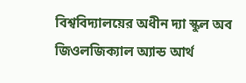বিশ্ববিদ্যালয়ের অধীন দ্যা স্কুল অব জিওলজিক্যাল অ্যান্ড আর্থ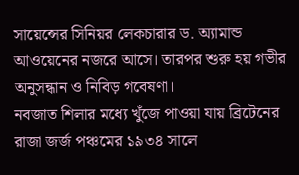সায়েন্সের সিনিয়র লেকচারার ড. অ্যামান্ড আওয়েনের নজরে আসে। তারপর শুরু হয় গভীর অনুসন্ধান ও নিবিড় গবেষণা।
নবজাত শিলার মধ্যে খুঁজে পাওয়া যায় ব্রিটেনের রাজা জর্জ পঞ্চমের ১৯৩৪ সালে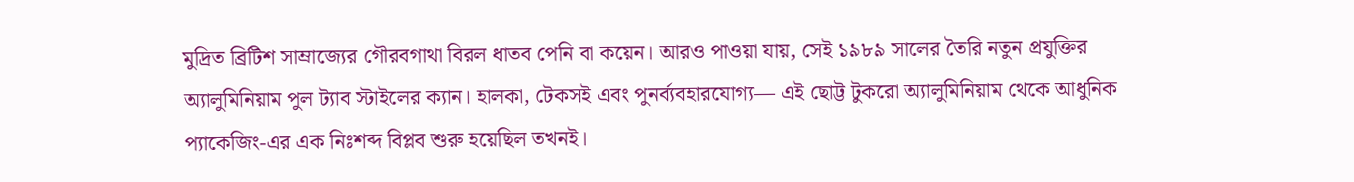মুদ্রিত ব্রিটিশ সাম্রাজ্যের গৌরবগাথা বিরল ধাতব পেনি বা কয়েন। আরও পাওয়া যায়, সেই ১৯৮৯ সালের তৈরি নতুন প্রযুক্তির অ্যালুমিনিয়াম পুল ট্যাব স্টাইলের ক্যান। হালকা, টেকসই এবং পুনর্ব্যবহারযোগ্য— এই ছোট্ট টুকরো অ্যালুমিনিয়াম থেকে আধুনিক প্যাকেজিং-এর এক নিঃশব্দ বিপ্লব শুরু হয়েছিল তখনই।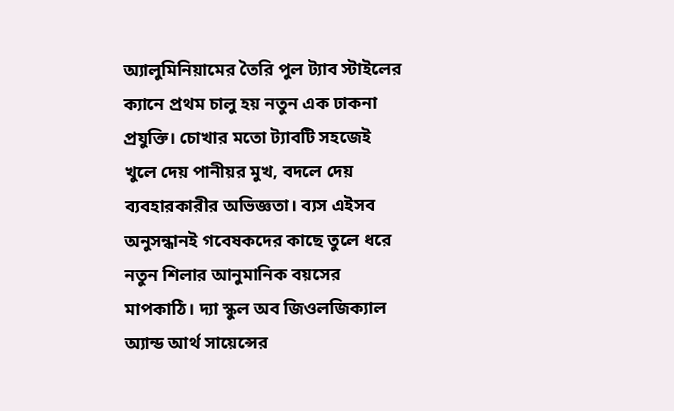অ্যালুমিনিয়ামের তৈরি পুল ট্যাব স্টাইলের ক্যানে প্রথম চালু হয় নতুন এক ঢাকনা প্রযুক্তি। চোখার মতো ট্যাবটি সহজেই খুলে দেয় পানীয়র মুখ, বদলে দেয় ব্যবহারকারীর অভিজ্ঞতা। ব্যস এইসব অনুসন্ধানই গবেষকদের কাছে তুলে ধরে নতুন শিলার আনুমানিক বয়সের মাপকাঠি। দ্যা স্কুল অব জিওলজিক্যাল অ্যান্ড আর্থ সায়েন্সের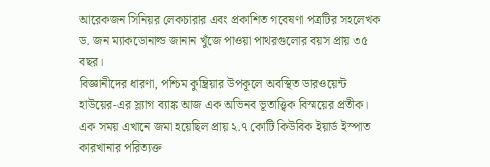আরেকজন সিনিয়র লেকচারার এবং প্রকাশিত গবেষণা পত্রটির সহলেখক ড. জন ম্যাকডোনাল্ড জানান খুঁজে পাওয়া পাথরগুলোর বয়স প্রায় ৩৫ বছর।
বিজ্ঞানীদের ধারণা, পশ্চিম কুম্ব্রিয়ার উপকূলে অবস্থিত ডারওয়েন্ট হাউয়ের-এর স্ল্যাগ ব্যাঙ্ক আজ এক অভিনব ভূতাত্ত্বিক বিস্ময়ের প্রতীক। এক সময় এখানে জমা হয়েছিল প্রায় ২.৭ কোটি কিউবিক ইয়ার্ড ইস্পাত কারখানার পরিত্যক্ত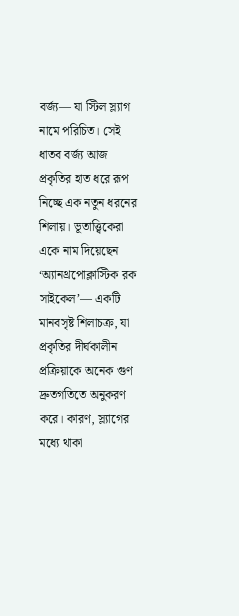বর্জ্য— যা স্টিল স্ল্যাগ নামে পরিচিত। সেই ধাতব বর্জ্য আজ প্রকৃতির হাত ধরে রূপ নিচ্ছে এক নতুন ধরনের শিলায়। ভূতাত্ত্বিকেরা একে নাম দিয়েছেন ‘অ্যানথ্রপোক্লাস্টিক রক সাইকেল’— একটি মানবসৃষ্ট শিলাচক্র, যা প্রকৃতির দীর্ঘকালীন প্রক্রিয়াকে অনেক গুণ দ্রুতগতিতে অনুকরণ করে। কারণ, স্ল্যাগের মধ্যে থাকা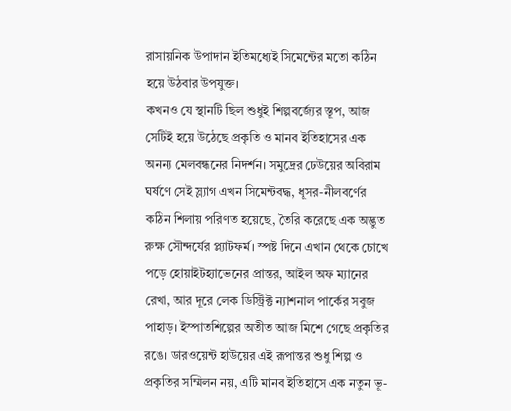রাসায়নিক উপাদান ইতিমধ্যেই সিমেন্টের মতো কঠিন হয়ে উঠবার উপযুক্ত।
কখনও যে স্থানটি ছিল শুধুই শিল্পবর্জ্যের স্তূপ, আজ সেটিই হয়ে উঠেছে প্রকৃতি ও মানব ইতিহাসের এক অনন্য মেলবন্ধনের নিদর্শন। সমুদ্রের ঢেউয়ের অবিরাম ঘর্ষণে সেই স্ল্যাগ এখন সিমেন্টবদ্ধ, ধূসর-নীলবর্ণের কঠিন শিলায় পরিণত হয়েছে, তৈরি করেছে এক অদ্ভুত রুক্ষ সৌন্দর্যের প্ল্যাটফর্ম। স্পষ্ট দিনে এখান থেকে চোখে পড়ে হোয়াইটহ্যাভেনের প্রান্তর, আইল অফ ম্যানের রেখা, আর দূরে লেক ডিস্ট্রিক্ট ন্যাশনাল পার্কের সবুজ পাহাড়। ইস্পাতশিল্পের অতীত আজ মিশে গেছে প্রকৃতির রঙে। ডারওয়েন্ট হাউয়ের এই রূপান্তর শুধু শিল্প ও প্রকৃতির সম্মিলন নয়, এটি মানব ইতিহাসে এক নতুন ভূ-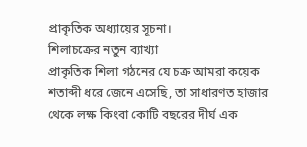প্রাকৃতিক অধ্যায়ের সূচনা।
শিলাচক্রের নতুন ব্যাখ্যা
প্রাকৃতিক শিলা গঠনের যে চক্র আমরা কয়েক শতাব্দী ধরে জেনে এসেছি, তা সাধারণত হাজার থেকে লক্ষ কিংবা কোটি বছরের দীর্ঘ এক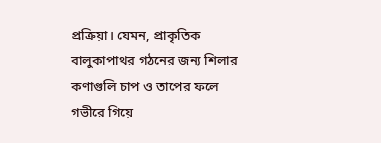প্রক্রিয়া। যেমন, প্রাকৃতিক বালুকাপাথর গঠনের জন্য শিলার কণাগুলি চাপ ও তাপের ফলে গভীরে গিয়ে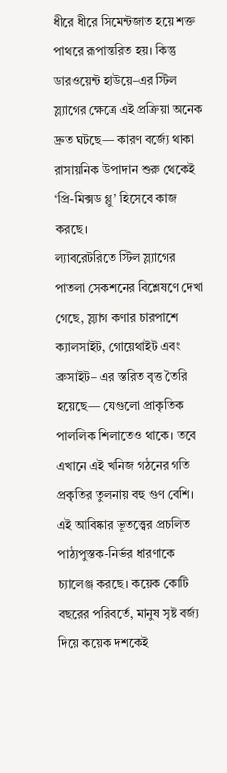ধীরে ধীরে সিমেন্টজাত হয়ে শক্ত পাথরে রূপান্তরিত হয়। কিন্তু ডারওয়েন্ট হাউয়ে–এর স্টিল স্ল্যাগের ক্ষেত্রে এই প্রক্রিয়া অনেক দ্রুত ঘটছে— কারণ বর্জ্যে থাকা রাসায়নিক উপাদান শুরু থেকেই ‘প্রি-মিক্সড গ্লু’ হিসেবে কাজ করছে।
ল্যাবরেটরিতে স্টিল স্ল্যাগের পাতলা সেকশনের বিশ্লেষণে দেখা গেছে, স্ল্যাগ কণার চারপাশে ক্যালসাইট, গোয়েথাইট এবং ব্রুসাইট– এর স্তরিত বৃত্ত তৈরি হয়েছে— যেগুলো প্রাকৃতিক পাললিক শিলাতেও থাকে। তবে এখানে এই খনিজ গঠনের গতি প্রকৃতির তুলনায় বহু গুণ বেশি। এই আবিষ্কার ভূতত্ত্বের প্রচলিত পাঠ্যপুস্তক-নির্ভর ধারণাকে চ্যালেঞ্জ করছে। কয়েক কোটি বছরের পরিবর্তে, মানুষ সৃষ্ট বর্জ্য দিয়ে কয়েক দশকেই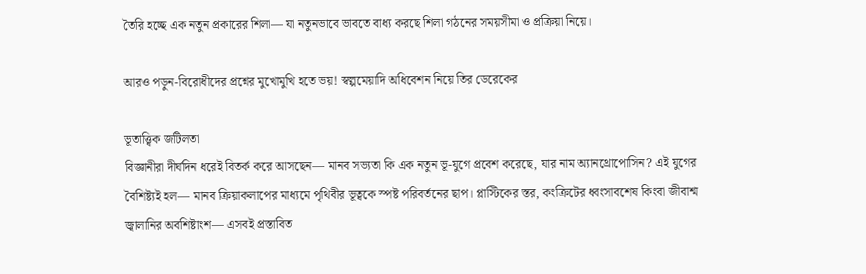তৈরি হচ্ছে এক নতুন প্রকারের শিলা— যা নতুনভাবে ভাবতে বাধ্য করছে শিলা গঠনের সময়সীমা ও প্রক্রিয়া নিয়ে।

আরও পড়ুন-বিরোধীদের প্রশ্নের মুখোমুখি হতে ভয়! স্বল্পমেয়াদি অধিবেশন নিয়ে তির ডেরেকের

ভূতাত্ত্বিক জটিলতা
বিজ্ঞানীরা দীর্ঘদিন ধরেই বিতর্ক করে আসছেন— মানব সভ্যতা কি এক নতুন ভূ-যুগে প্রবেশ করেছে, যার নাম অ্যানথ্রোপোসিন? এই যুগের বৈশিষ্ট্যই হল— মানব ক্রিয়াকলাপের মাধ্যমে পৃথিবীর ভূত্বকে স্পষ্ট পরিবর্তনের ছাপ। প্লাস্টিকের স্তর, কংক্রিটের ধ্বংসাবশেষ কিংবা জীবাশ্ম জ্বালানির অবশিষ্টাংশ— এসবই প্রস্তাবিত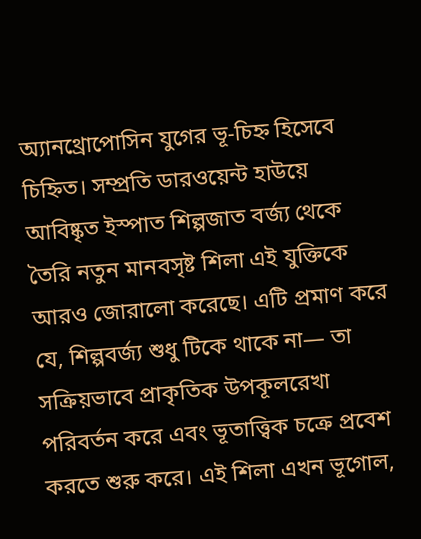অ্যানথ্রোপোসিন যুগের ভূ-চিহ্ন হিসেবে চিহ্নিত। সম্প্রতি ডারওয়েন্ট হাউয়ে আবিষ্কৃত ইস্পাত শিল্পজাত বর্জ্য থেকে তৈরি নতুন মানবসৃষ্ট শিলা এই যুক্তিকে আরও জোরালো করেছে। এটি প্রমাণ করে যে, শিল্পবর্জ্য শুধু টিকে থাকে না— তা সক্রিয়ভাবে প্রাকৃতিক উপকূলরেখা পরিবর্তন করে এবং ভূতাত্ত্বিক চক্রে প্রবেশ করতে শুরু করে। এই শিলা এখন ভূগোল,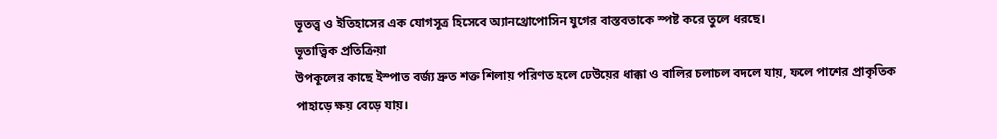ভূতত্ত্ব ও ইতিহাসের এক যোগসূত্র হিসেবে অ্যানথ্রোপোসিন যুগের বাস্তবতাকে স্পষ্ট করে তুলে ধরছে।
ভূতাত্ত্বিক প্রতিক্রিয়া
উপকূলের কাছে ইস্পাত বর্জ্য দ্রুত শক্ত শিলায় পরিণত হলে ঢেউয়ের ধাক্কা ও বালির চলাচল বদলে যায়, ফলে পাশের প্রাকৃতিক পাহাড়ে ক্ষয় বেড়ে যায়।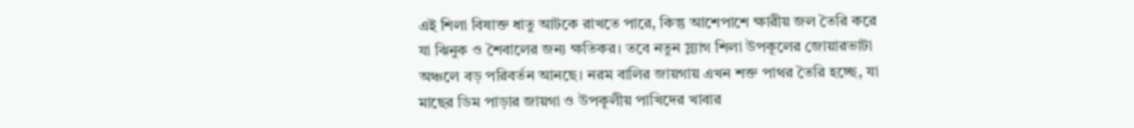এই শিলা বিষাক্ত ধাতু আটকে রাখতে পারে, কিন্তু আশেপাশে ক্ষারীয় জল তৈরি করে যা ঝিনুক ও শৈবালের জন্য ক্ষতিকর। তবে নতুন স্ল্যাগ শিলা উপকূলের জোয়ারভাটা অঞ্চলে বড় পরিবর্তন আনছে। নরম বালির জায়গায় এখন শক্ত পাথর তৈরি হচ্ছে, যা মাছের ডিম পাড়ার জায়গা ও উপকূলীয় পাখিদের খাবার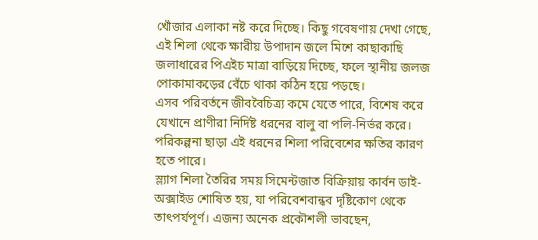খোঁজার এলাকা নষ্ট করে দিচ্ছে। কিছু গবেষণায় দেখা গেছে, এই শিলা থেকে ক্ষারীয় উপাদান জলে মিশে কাছাকাছি জলাধারের পিএইচ মাত্রা বাড়িয়ে দিচ্ছে, ফলে স্থানীয় জলজ পোকামাকড়ের বেঁচে থাকা কঠিন হয়ে পড়ছে।
এসব পরিবর্তনে জীববৈচিত্র্য কমে যেতে পারে, বিশেষ করে যেখানে প্রাণীরা নির্দিষ্ট ধরনের বালু বা পলি-নির্ভর করে। পরিকল্পনা ছাড়া এই ধরনের শিলা পরিবেশের ক্ষতির কারণ হতে পারে।
স্ল্যাগ শিলা তৈরির সময় সিমেন্টজাত বিক্রিয়ায় কার্বন ডাই-অক্সাইড শোষিত হয়, যা পরিবেশবান্ধব দৃষ্টিকোণ থেকে তাৎপর্যপূর্ণ। এজন্য অনেক প্রকৌশলী ভাবছেন,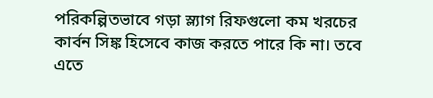পরিকল্পিতভাবে গড়া স্ল্যাগ রিফগুলো কম খরচের কার্বন সিঙ্ক হিসেবে কাজ করতে পারে কি না। তবে এতে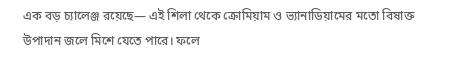এক বড় চ্যালেঞ্জ রয়েছে— এই শিলা থেকে ক্রোমিয়াম ও ভ্যানাডিয়ামের মতো বিষাক্ত উপাদান জলে মিশে যেতে পারে। ফলে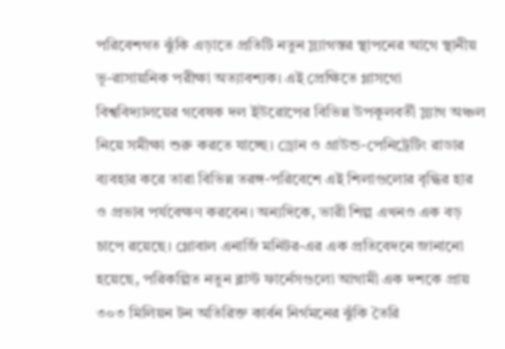পরিবেশগত ঝুঁকি এড়াতে প্রতিটি নতুন স্ল্যাগস্তর স্থাপনের আগে স্থানীয় ভূ-রাসায়নিক পরীক্ষা অত্যাবশ্যক। এই প্রেক্ষিতে গ্লাসগো বিশ্ববিদ্যালয়ের গবেষক দল ইউরোপের বিভিন্ন উপকূলবর্তী স্ল্যাগ অঞ্চল নিয়ে সমীক্ষা শুরু করতে যাচ্ছে। ড্রোন ও গ্রাউন্ড-পেনিট্রেটিং রাডার ব্যবহার করে তারা বিভিন্ন তরঙ্গ-পরিবেশে এই শিলাগুলোর বৃদ্ধির হার ও প্রভাব পর্যবেক্ষণ করবেন। অন্যদিকে, ভারী শিল্প এখনও এক বড় চাপে রয়েছে। গ্লোবাল এনার্জি মনিটর-এর এক প্রতিবেদনে জানানো হয়েছে, পরিকল্পিত নতুন ব্লাস্ট ফার্নেসগুলো আগামী এক দশকে প্রায় ৩০৩ মিলিয়ন টন অতিরিক্ত কার্বন নির্গমনের ঝুঁকি তৈরি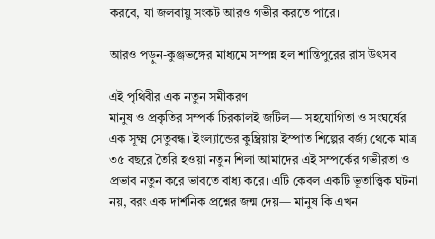করবে, যা জলবায়ু সংকট আরও গভীর করতে পারে।

আরও পড়ুন-কুঞ্জভঙ্গের মাধ্যমে সম্পন্ন হল শান্তিপুরের রাস উৎসব

এই পৃথিবীর এক নতুন সমীকরণ
মানুষ ও প্রকৃতির সম্পর্ক চিরকালই জটিল— সহযোগিতা ও সংঘর্ষের এক সূক্ষ্ম সেতুবন্ধ। ইংল্যান্ডের কুম্ব্রিয়ায় ইস্পাত শিল্পের বর্জ্য থেকে মাত্র ৩৫ বছরে তৈরি হওয়া নতুন শিলা আমাদের এই সম্পর্কের গভীরতা ও প্রভাব নতুন করে ভাবতে বাধ্য করে। এটি কেবল একটি ভূতাত্ত্বিক ঘটনা নয়, বরং এক দার্শনিক প্রশ্নের জন্ম দেয়— মানুষ কি এখন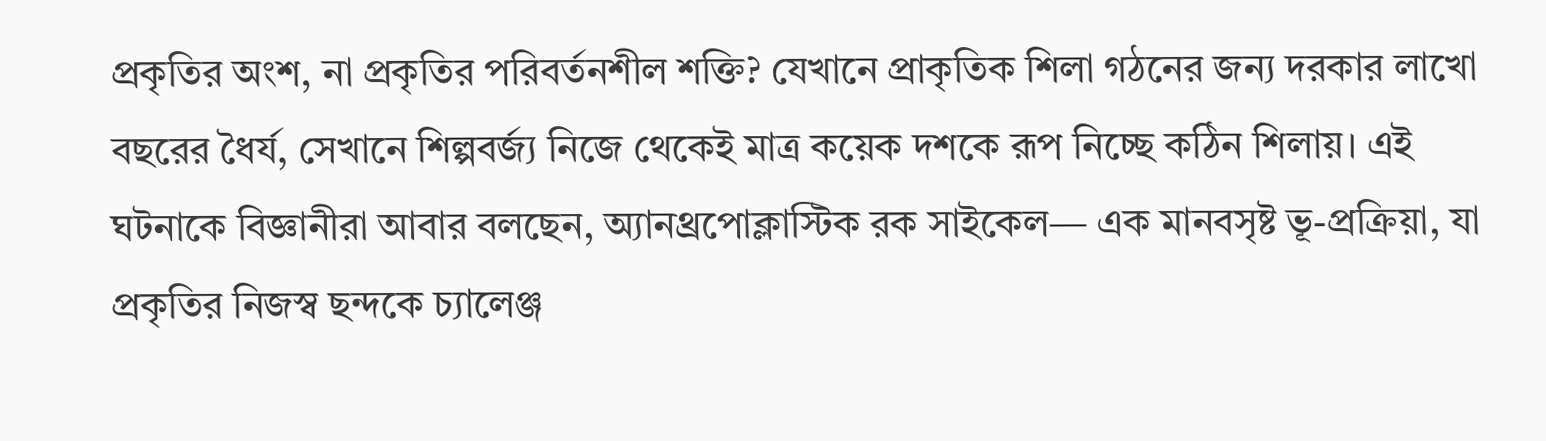প্রকৃতির অংশ, না প্রকৃতির পরিবর্তনশীল শক্তি? যেখানে প্রাকৃতিক শিলা গঠনের জন্য দরকার লাখো বছরের ধৈর্য, সেখানে শিল্পবর্জ্য নিজে থেকেই মাত্র কয়েক দশকে রূপ নিচ্ছে কঠিন শিলায়। এই ঘটনাকে বিজ্ঞানীরা আবার বলছেন, অ্যানথ্রপোক্লাস্টিক রক সাইকেল— এক মানবসৃষ্ট ভূ-প্রক্রিয়া, যা প্রকৃতির নিজস্ব ছন্দকে চ্যালেঞ্জ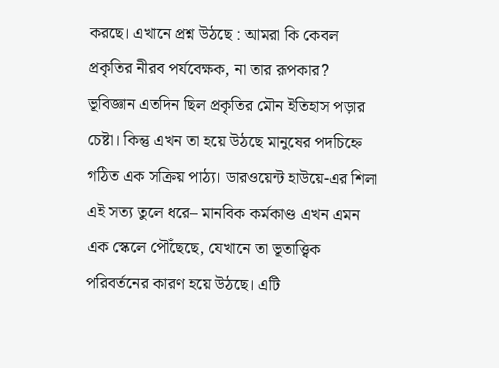করছে। এখানে প্রশ্ন উঠছে : আমরা কি কেবল প্রকৃতির নীরব পর্যবেক্ষক, না তার রূপকার?
ভূবিজ্ঞান এতদিন ছিল প্রকৃতির মৌন ইতিহাস পড়ার চেষ্টা। কিন্তু এখন তা হয়ে উঠছে মানুষের পদচিহ্নে গঠিত এক সক্রিয় পাঠ্য। ডারওয়েন্ট হাউয়ে-এর শিলা এই সত্য তুলে ধরে– মানবিক কর্মকাণ্ড এখন এমন এক স্কেলে পৌঁছেছে, যেখানে তা ভূতাত্ত্বিক পরিবর্তনের কারণ হয়ে উঠছে। এটি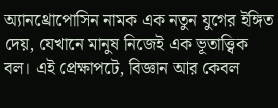অ্যানথ্রোপোসিন নামক এক নতুন যুগের ইঙ্গিত দেয়, যেখানে মানুষ নিজেই এক ভূতাত্ত্বিক বল। এই প্রেক্ষাপটে, বিজ্ঞান আর কেবল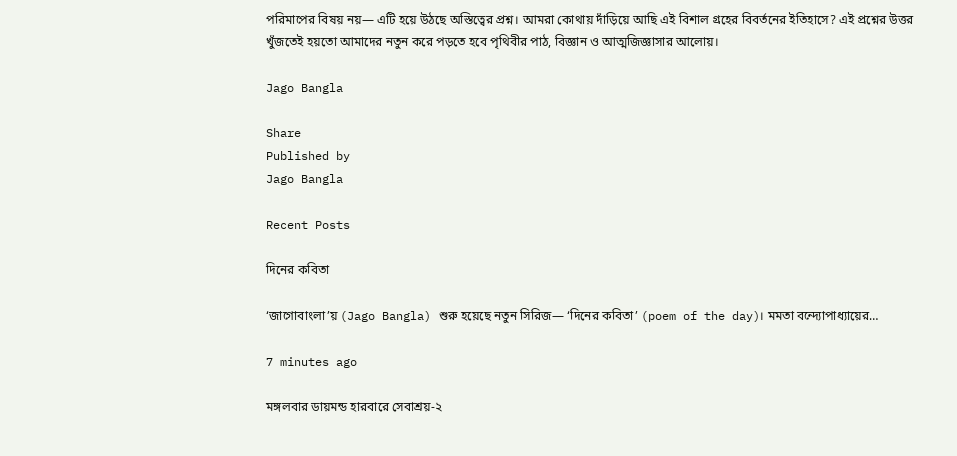পরিমাপের বিষয় নয়— এটি হয়ে উঠছে অস্তিত্বের প্রশ্ন। আমরা কোথায় দাঁড়িয়ে আছি এই বিশাল গ্রহের বিবর্তনের ইতিহাসে? এই প্রশ্নের উত্তর খুঁজতেই হয়তো আমাদের নতুন করে পড়তে হবে পৃথিবীর পাঠ, বিজ্ঞান ও আত্মজিজ্ঞাসার আলোয়।

Jago Bangla

Share
Published by
Jago Bangla

Recent Posts

দিনের কবিতা

‘জাগোবাংলা’য় (Jago Bangla) শুরু হয়েছে নতুন সিরিজ— ‘দিনের কবিতা’ (poem of the day)। মমতা বন্দ্যোপাধ্যায়ের…

7 minutes ago

মঙ্গলবার ডায়মন্ড হারবারে সেবাশ্রয়-২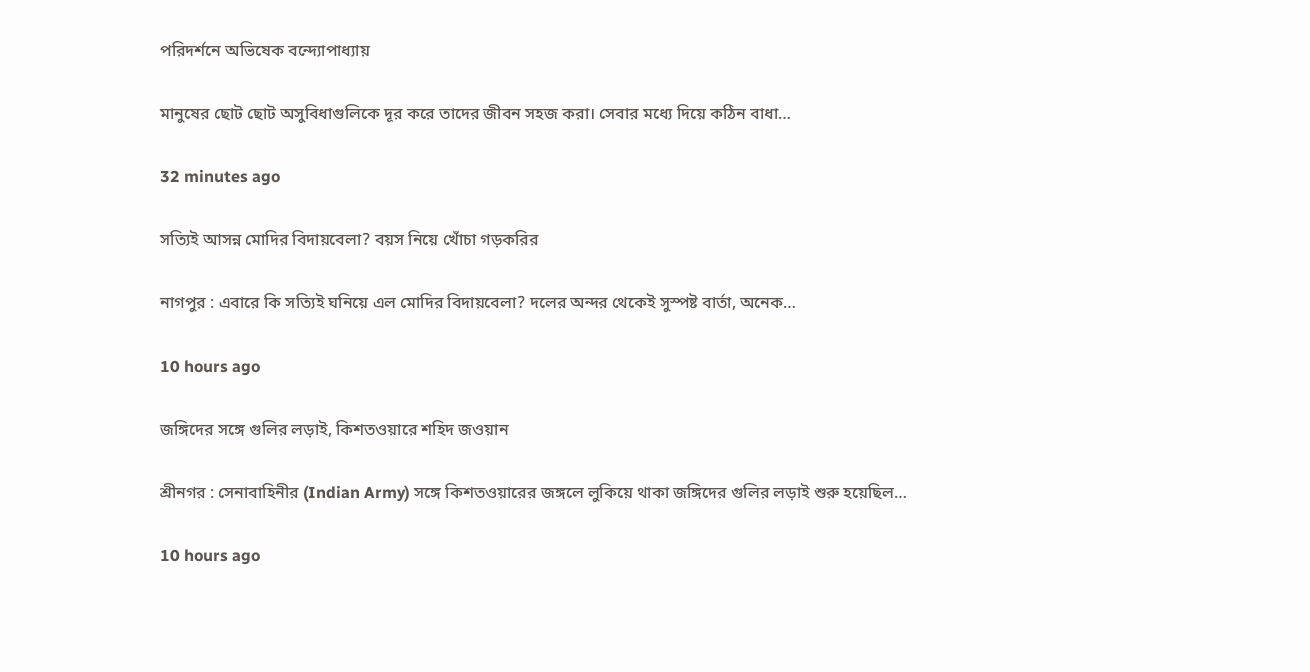পরিদর্শনে অভিষেক বন্দ্যোপাধ্যায়

মানুষের ছোট ছোট অসুবিধাগুলিকে দূর করে তাদের জীবন সহজ করা। সেবার মধ্যে দিয়ে কঠিন বাধা…

32 minutes ago

সত্যিই আসন্ন মোদির বিদায়বেলা? বয়স নিয়ে খোঁচা গড়করির

নাগপুর : এবারে কি সত্যিই ঘনিয়ে এল মোদির বিদায়বেলা? দলের অন্দর থেকেই সুস্পষ্ট বার্তা, অনেক…

10 hours ago

জঙ্গিদের সঙ্গে গুলির লড়াই, কিশতওয়ারে শহিদ জওয়ান

শ্রীনগর : সেনাবাহিনীর (Indian Army) সঙ্গে কিশতওয়ারের জঙ্গলে লুকিয়ে থাকা জঙ্গিদের গুলির লড়াই শুরু হয়েছিল…

10 hours ago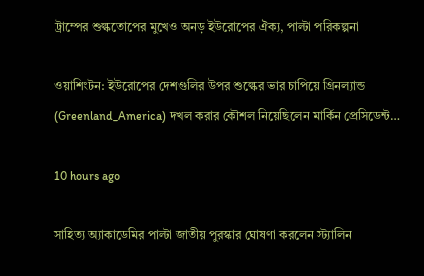ট্রাম্পের শুল্কতোপের মুখেও অনড় ইউরোপের ঐক্য, পাল্টা পরিকল্পনা

ওয়াশিংটন: ইউরোপের দেশগুলির উপর শুল্কের ভার চাপিয়ে গ্রিনল্যান্ড (Greenland_America) দখল করার কৌশল নিয়েছিলেন মার্কিন প্রেসিডেন্ট…

10 hours ago

সাহিত্য অ্যাকাডেমির পাল্টা জাতীয় পুরস্কার ঘোষণা করলেন স্ট্যালিন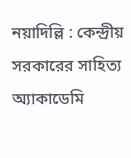নয়াদিল্লি : কেন্দ্রীয় সরকারের সাহিত্য অ্যাকাডেমি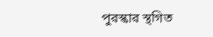পুরস্কার স্থগিত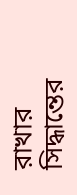রাখার সিদ্ধান্তের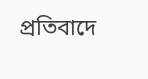প্রতিবাদে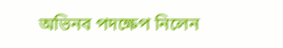অভিনব পদক্ষেপ নিলেন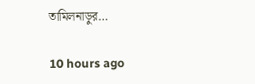তামিলনাড়ুর…

10 hours ago